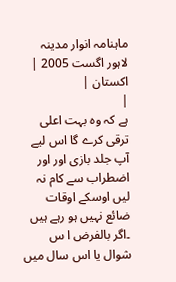ماہنامہ انوار مدینہ لاہور اگست 2005 |
اكستان |
|
ہے کہ وہ بہت اعلی ترقی کرے گا اس لیے آپ جلد بازی اور اور اضطراب سے کام نہ لیں اوسکے اوقات ضائع نہیں ہو رہے ہیں ۔اگر بالفرض ا س شوال یا اس سال میں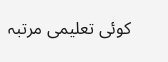کوئی تعلیمی مرتبہ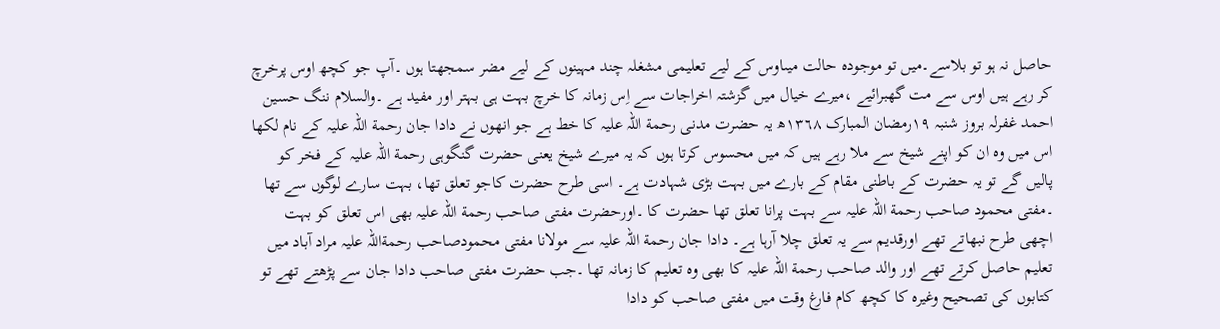حاصل نہ ہو تو بلاسے۔میں تو موجودہ حالت میںاوس کے لیے تعلیمی مشغلہ چند مہینوں کے لیے مضر سمجھتا ہوں ۔آپ جو کچھ اوس پرخرچ کر رہے ہیں اوس سے مت گھبرائیے ،میرے خیال میں گزشتہ اخراجات سے اِس زمانہ کا خرچ بہت ہی بہتر اور مفید ہے ۔والسلام ننگ حسین احمد غفرلہ بروز شنبہ ١٩رمضان المبارک ١٣٦٨ھ یہ حضرت مدنی رحمة اللہ علیہ کا خط ہے جو انھوں نے دادا جان رحمة اللہ علیہ کے نام لکھا اس میں وہ ان کو اپنے شیخ سے ملا رہے ہیں کہ میں محسوس کرتا ہوں کہ یہ میرے شیخ یعنی حضرت گنگوہی رحمة اللہ علیہ کے فخر کو پالیں گے تو یہ حضرت کے باطنی مقام کے بارے میں بہت بڑی شہادت ہے۔ اسی طرح حضرت کاجو تعلق تھا، بہت سارے لوگوں سے تھا ۔مفتی محمود صاحب رحمة اللہ علیہ سے بہت پرانا تعلق تھا حضرت کا ۔اورحضرت مفتی صاحب رحمة اللہ علیہ بھی اس تعلق کو بہت اچھی طرح نبھاتے تھے اورقدیم سے یہ تعلق چلا آرہا ہے۔ دادا جان رحمة اللہ علیہ سے مولانا مفتی محمودصاحب رحمةاللہ علیہ مراد آباد میں تعلیم حاصل کرتے تھے اور والد صاحب رحمة اللہ علیہ کا بھی وہ تعلیم کا زمانہ تھا ۔جب حضرت مفتی صاحب دادا جان سے پڑھتے تھے تو کتابوں کی تصحیح وغیرہ کا کچھ کام فارغ وقت میں مفتی صاحب کو دادا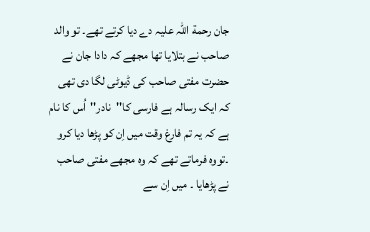جان رحمة اللہ علیہ دے دیا کرتے تھے۔ تو والد صاحب نے بتلایا تھا مجھے کہ دادا جان نے حضرت مفتی صاحب کی ڈیوٹی لگا دی تھی کہ ایک رسالہ ہے فارسی کا''نادر''اُس کا نام ہے کہ یہ تم فارغ وقت میں اِن کو پڑھا دیا کرو ۔تووہ فرماتے تھے کہ وہ مجھے مفتی صاحب نے پڑھایا ۔ میں اِن سے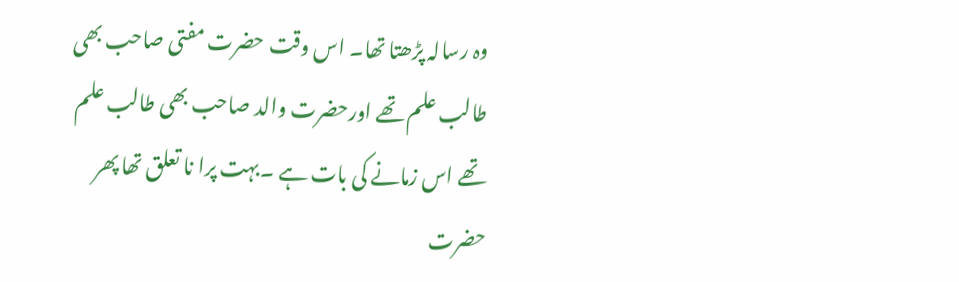وہ رسالہ پڑھتا تھا۔ اس وقت حضرت مفتی صاحب بھی طالب علم تھے اورحضرت والد صاحب بھی طالب علم تھے اس زمانے کی بات ہے ۔بہت پرا نا تعلق تھا پھر حضرت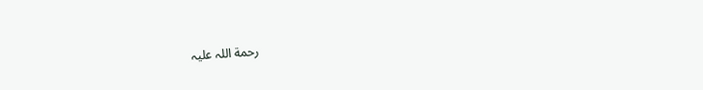رحمة اللہ علیہ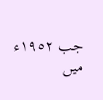جب ١٩٥٢ء میں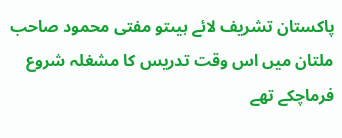پاکستان تشریف لائے ہیںتو مفتی محمود صاحب ملتان میں اس وقت تدریس کا مشغلہ شروع فرماچکے تھے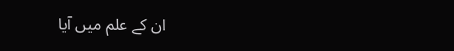ان کے علم میں آیا